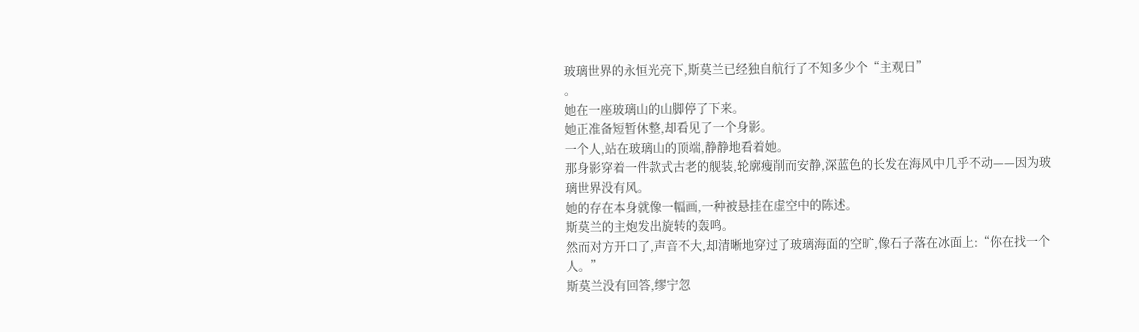玻璃世界的永恒光亮下,斯莫兰已经独自航行了不知多少个“主观日”
。
她在一座玻璃山的山脚停了下来。
她正准备短暂休整,却看见了一个身影。
一个人,站在玻璃山的顶端,静静地看着她。
那身影穿着一件款式古老的舰装,轮廓瘦削而安静,深蓝色的长发在海风中几乎不动——因为玻璃世界没有风。
她的存在本身就像一幅画,一种被悬挂在虚空中的陈述。
斯莫兰的主炮发出旋转的轰鸣。
然而对方开口了,声音不大,却清晰地穿过了玻璃海面的空旷,像石子落在冰面上:“你在找一个人。”
斯莫兰没有回答,缪宁忽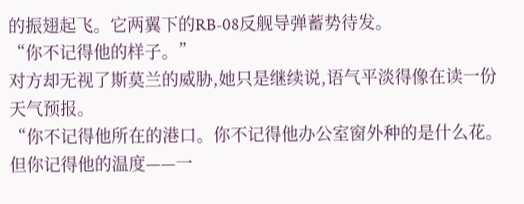的振翅起飞。它两翼下的RB-08反舰导弹蓄势待发。
“你不记得他的样子。”
对方却无视了斯莫兰的威胁,她只是继续说,语气平淡得像在读一份天气预报。
“你不记得他所在的港口。你不记得他办公室窗外种的是什么花。但你记得他的温度——一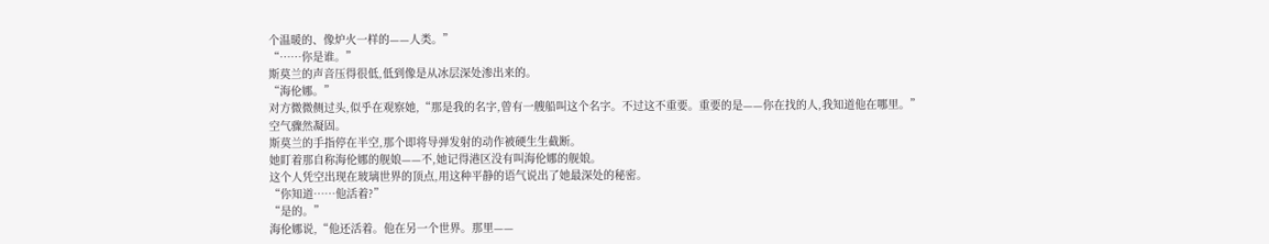个温暖的、像炉火一样的——人类。”
“……你是谁。”
斯莫兰的声音压得很低,低到像是从冰层深处渗出来的。
“海伦娜。”
对方微微侧过头,似乎在观察她,“那是我的名字,曾有一艘船叫这个名字。不过这不重要。重要的是——你在找的人,我知道他在哪里。”
空气骤然凝固。
斯莫兰的手指停在半空,那个即将导弹发射的动作被硬生生截断。
她盯着那自称海伦娜的舰娘——不,她记得港区没有叫海伦娜的舰娘。
这个人凭空出现在玻璃世界的顶点,用这种平静的语气说出了她最深处的秘密。
“你知道……他活着?”
“是的。”
海伦娜说,“他还活着。他在另一个世界。那里——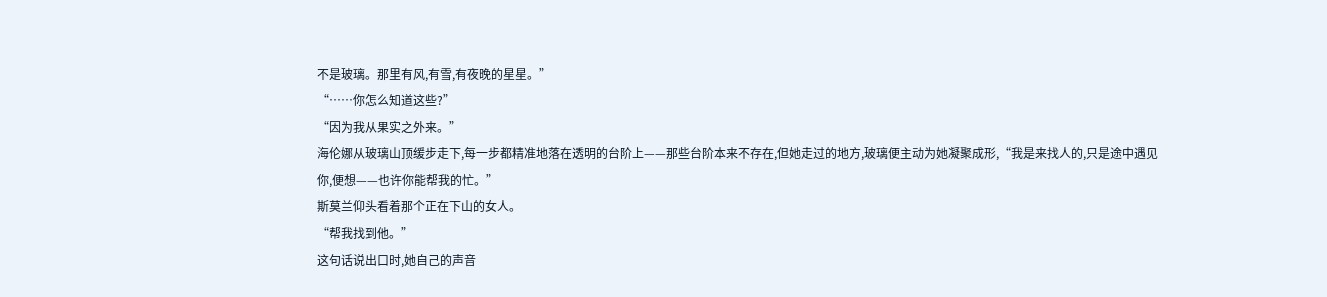不是玻璃。那里有风,有雪,有夜晚的星星。”
“……你怎么知道这些?”
“因为我从果实之外来。”
海伦娜从玻璃山顶缓步走下,每一步都精准地落在透明的台阶上——那些台阶本来不存在,但她走过的地方,玻璃便主动为她凝聚成形,“我是来找人的,只是途中遇见你,便想——也许你能帮我的忙。”
斯莫兰仰头看着那个正在下山的女人。
“帮我找到他。”
这句话说出口时,她自己的声音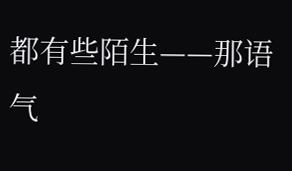都有些陌生——那语气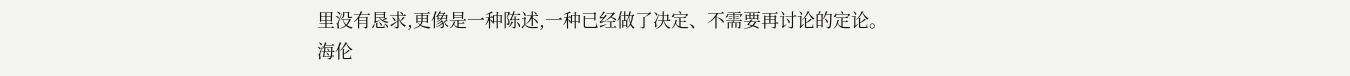里没有恳求,更像是一种陈述,一种已经做了决定、不需要再讨论的定论。
海伦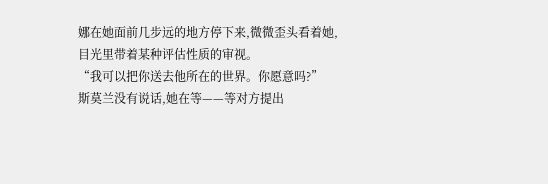娜在她面前几步远的地方停下来,微微歪头看着她,目光里带着某种评估性质的审视。
“我可以把你送去他所在的世界。你愿意吗?”
斯莫兰没有说话,她在等——等对方提出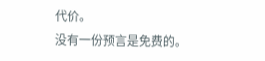代价。
没有一份预言是免费的。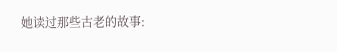她读过那些古老的故事: